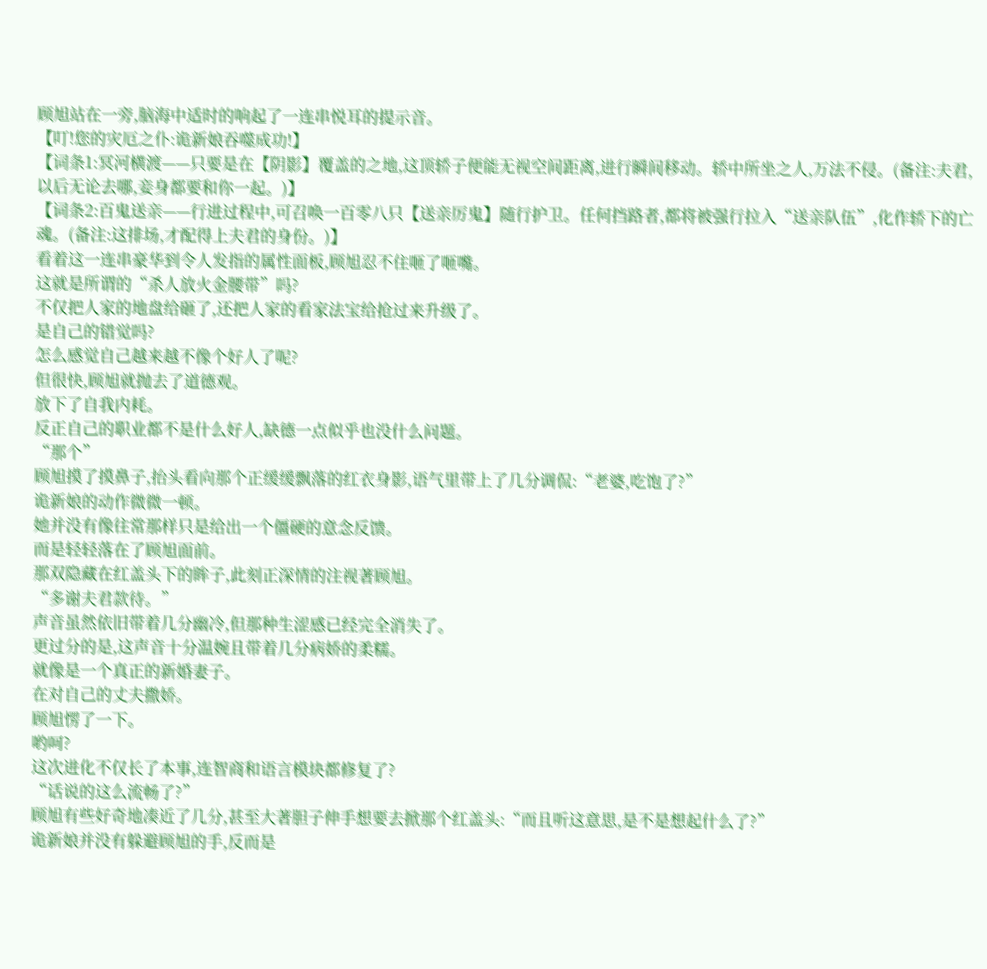顾旭站在一旁,脑海中适时的响起了一连串悦耳的提示音。
【叮!您的灾厄之仆:诡新娘吞噬成功!】
【词条1:冥河横渡——只要是在【阴影】覆盖的之地,这顶轿子便能无视空间距离,进行瞬间移动。轿中所坐之人,万法不侵。(备注:夫君,以后无论去哪,妾身都要和你一起。)】
【词条2:百鬼送亲——行进过程中,可召唤一百零八只【送亲厉鬼】随行护卫。任何挡路者,都将被强行拉入“送亲队伍”,化作轿下的亡魂。(备注:这排场,才配得上夫君的身份。)】
看着这一连串豪华到令人发指的属性面板,顾旭忍不住咂了咂嘴。
这就是所谓的“杀人放火金腰带”吗?
不仅把人家的地盘给砸了,还把人家的看家法宝给抢过来升级了。
是自己的错觉吗?
怎么感觉自己越来越不像个好人了呢?
但很快,顾旭就抛去了道德观。
放下了自我内耗。
反正自己的职业都不是什么好人,缺德一点似乎也没什么问题。
“那个”
顾旭摸了摸鼻子,抬头看向那个正缓缓飘落的红衣身影,语气里带上了几分调侃:“老婆,吃饱了?”
诡新娘的动作微微一顿。
她并没有像往常那样只是给出一个僵硬的意念反馈。
而是轻轻落在了顾旭面前。
那双隐藏在红盖头下的眸子,此刻正深情的注视著顾旭。
“多谢夫君款待。”
声音虽然依旧带着几分幽冷,但那种生涩感已经完全消失了。
更过分的是,这声音十分温婉且带着几分病娇的柔糯。
就像是一个真正的新婚妻子。
在对自己的丈夫撒娇。
顾旭愣了一下。
哟呵?
这次进化不仅长了本事,连智商和语言模块都修复了?
“话说的这么流畅了?”
顾旭有些好奇地凑近了几分,甚至大著胆子伸手想要去掀那个红盖头:“而且听这意思,是不是想起什么了?”
诡新娘并没有躲避顾旭的手,反而是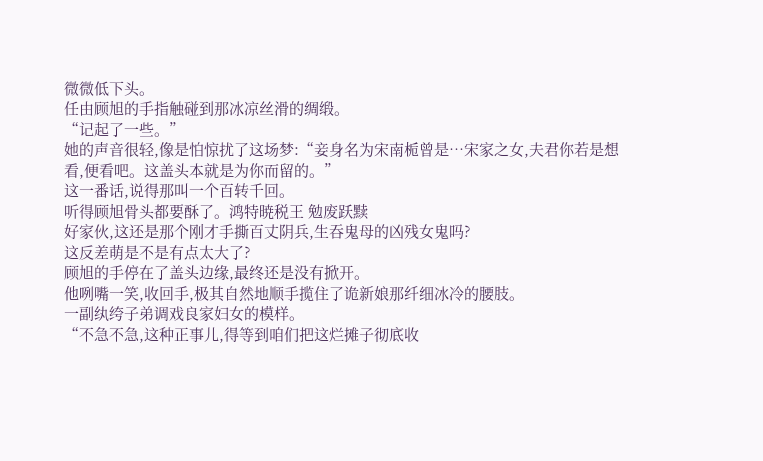微微低下头。
任由顾旭的手指触碰到那冰凉丝滑的绸缎。
“记起了一些。”
她的声音很轻,像是怕惊扰了这场梦:“妾身名为宋南栀曾是…宋家之女,夫君你若是想看,便看吧。这盖头本就是为你而留的。”
这一番话,说得那叫一个百转千回。
听得顾旭骨头都要酥了。鸿特暁税王 勉废跃黩
好家伙,这还是那个刚才手撕百丈阴兵,生吞鬼母的凶残女鬼吗?
这反差萌是不是有点太大了?
顾旭的手停在了盖头边缘,最终还是没有掀开。
他咧嘴一笑,收回手,极其自然地顺手揽住了诡新娘那纤细冰冷的腰肢。
一副纨绔子弟调戏良家妇女的模样。
“不急不急,这种正事儿,得等到咱们把这烂摊子彻底收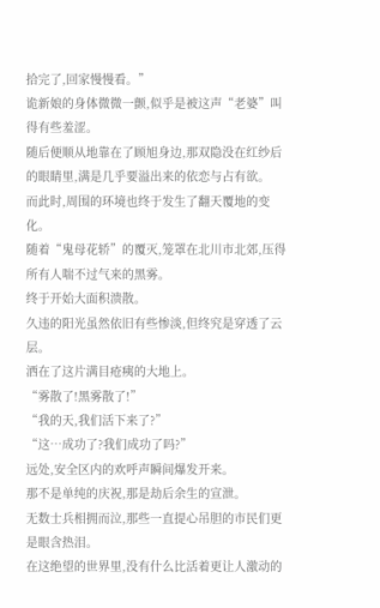拾完了,回家慢慢看。”
诡新娘的身体微微一颤,似乎是被这声“老婆”叫得有些羞涩。
随后便顺从地靠在了顾旭身边,那双隐没在红纱后的眼睛里,满是几乎要溢出来的依恋与占有欲。
而此时,周围的环境也终于发生了翻天覆地的变化。
随着“鬼母花轿”的覆灭,笼罩在北川市北郊,压得所有人喘不过气来的黑雾。
终于开始大面积溃散。
久违的阳光虽然依旧有些惨淡,但终究是穿透了云层。
洒在了这片满目疮痍的大地上。
“雾散了!黑雾散了!”
“我的天,我们活下来了?”
“这…成功了?我们成功了吗?”
远处,安全区内的欢呼声瞬间爆发开来。
那不是单纯的庆祝,那是劫后余生的宣泄。
无数士兵相拥而泣,那些一直提心吊胆的市民们更是眼含热泪。
在这绝望的世界里,没有什么比活着更让人激动的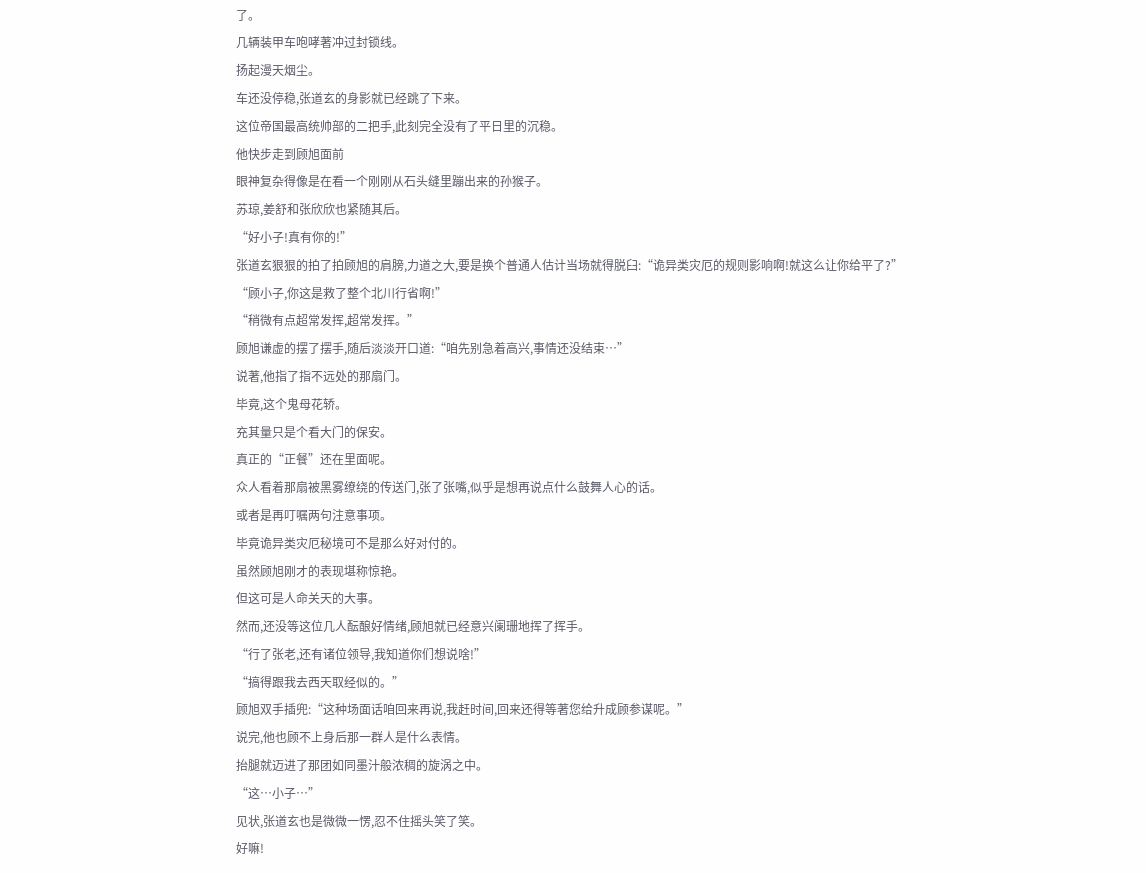了。
几辆装甲车咆哮著冲过封锁线。
扬起漫天烟尘。
车还没停稳,张道玄的身影就已经跳了下来。
这位帝国最高统帅部的二把手,此刻完全没有了平日里的沉稳。
他快步走到顾旭面前
眼神复杂得像是在看一个刚刚从石头缝里蹦出来的孙猴子。
苏琼,姜舒和张欣欣也紧随其后。
“好小子!真有你的!”
张道玄狠狠的拍了拍顾旭的肩膀,力道之大,要是换个普通人估计当场就得脱臼:“诡异类灾厄的规则影响啊!就这么让你给平了?”
“顾小子,你这是救了整个北川行省啊!”
“稍微有点超常发挥,超常发挥。”
顾旭谦虚的摆了摆手,随后淡淡开口道:“咱先别急着高兴,事情还没结束…”
说著,他指了指不远处的那扇门。
毕竟,这个鬼母花轿。
充其量只是个看大门的保安。
真正的“正餐”还在里面呢。
众人看着那扇被黑雾缭绕的传送门,张了张嘴,似乎是想再说点什么鼓舞人心的话。
或者是再叮嘱两句注意事项。
毕竟诡异类灾厄秘境可不是那么好对付的。
虽然顾旭刚才的表现堪称惊艳。
但这可是人命关天的大事。
然而,还没等这位几人酝酿好情绪,顾旭就已经意兴阑珊地挥了挥手。
“行了张老,还有诸位领导,我知道你们想说啥!”
“搞得跟我去西天取经似的。”
顾旭双手插兜:“这种场面话咱回来再说,我赶时间,回来还得等著您给升成顾参谋呢。”
说完,他也顾不上身后那一群人是什么表情。
抬腿就迈进了那团如同墨汁般浓稠的旋涡之中。
“这…小子…”
见状,张道玄也是微微一愣,忍不住摇头笑了笑。
好嘛!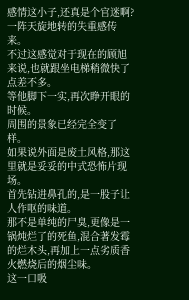感情这小子,还真是个官迷啊?
一阵天旋地转的失重感传来。
不过这感觉对于现在的顾旭来说,也就跟坐电梯稍微快了点差不多。
等他脚下一实,再次睁开眼的时候。
周围的景象已经完全变了样。
如果说外面是废土风格,那这里就是妥妥的中式恐怖片现场。
首先钻进鼻孔的,是一股子让人作呕的味道。
那不是单纯的尸臭,更像是一锅炖烂了的死鱼,混合著发霉的烂木头,再加上一点劣质香火燃烧后的烟尘味。
这一口吸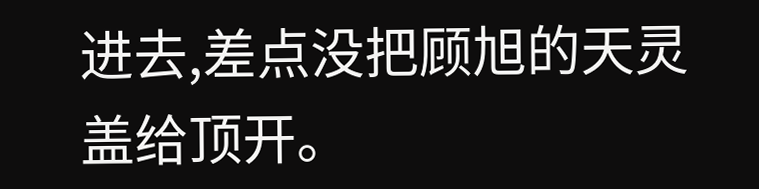进去,差点没把顾旭的天灵盖给顶开。